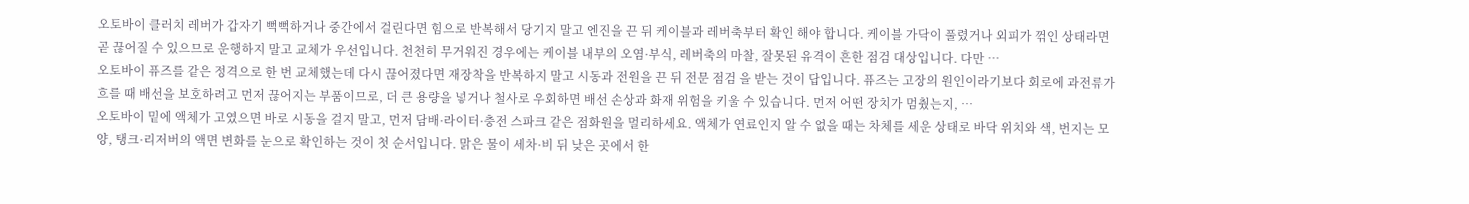오토바이 클러치 레버가 갑자기 뻑뻑하거나 중간에서 걸린다면 힘으로 반복해서 당기지 말고 엔진을 끈 뒤 케이블과 레버축부터 확인 해야 합니다. 케이블 가닥이 풀렸거나 외피가 꺾인 상태라면 곧 끊어질 수 있으므로 운행하지 말고 교체가 우선입니다. 천천히 무거워진 경우에는 케이블 내부의 오염·부식, 레버축의 마찰, 잘못된 유격이 흔한 점검 대상입니다. 다만 …
오토바이 퓨즈를 같은 정격으로 한 번 교체했는데 다시 끊어졌다면 재장착을 반복하지 말고 시동과 전원을 끈 뒤 전문 점검 을 받는 것이 답입니다. 퓨즈는 고장의 원인이라기보다 회로에 과전류가 흐를 때 배선을 보호하려고 먼저 끊어지는 부품이므로, 더 큰 용량을 넣거나 철사로 우회하면 배선 손상과 화재 위험을 키울 수 있습니다. 먼저 어떤 장치가 멈췄는지, …
오토바이 밑에 액체가 고였으면 바로 시동을 걸지 말고, 먼저 담배·라이터·충전 스파크 같은 점화원을 멀리하세요. 액체가 연료인지 알 수 없을 때는 차체를 세운 상태로 바닥 위치와 색, 번지는 모양, 탱크·리저버의 액면 변화를 눈으로 확인하는 것이 첫 순서입니다. 맑은 물이 세차·비 뒤 낮은 곳에서 한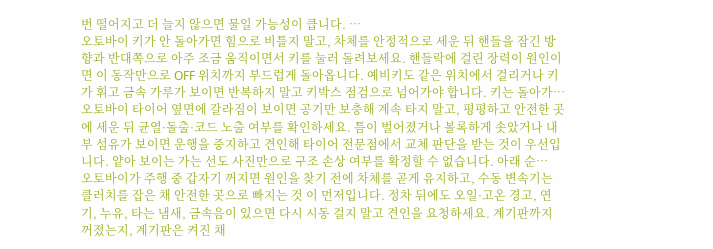번 떨어지고 더 늘지 않으면 물일 가능성이 큽니다. …
오토바이 키가 안 돌아가면 힘으로 비틀지 말고, 차체를 안정적으로 세운 뒤 핸들을 잠긴 방향과 반대쪽으로 아주 조금 움직이면서 키를 눌러 돌려보세요. 핸들락에 걸린 장력이 원인이면 이 동작만으로 OFF 위치까지 부드럽게 돌아옵니다. 예비키도 같은 위치에서 걸리거나 키가 휘고 금속 가루가 보이면 반복하지 말고 키박스 점검으로 넘어가야 합니다. 키는 돌아가…
오토바이 타이어 옆면에 갈라짐이 보이면 공기만 보충해 계속 타지 말고, 평평하고 안전한 곳에 세운 뒤 균열·돌출·코드 노출 여부를 확인하세요. 틈이 벌어졌거나 볼록하게 솟았거나 내부 섬유가 보이면 운행을 중지하고 견인해 타이어 전문점에서 교체 판단을 받는 것이 우선입니다. 얕아 보이는 가는 선도 사진만으로 구조 손상 여부를 확정할 수 없습니다. 아래 순…
오토바이가 주행 중 갑자기 꺼지면 원인을 찾기 전에 차체를 곧게 유지하고, 수동 변속기는 클러치를 잡은 채 안전한 곳으로 빠지는 것 이 먼저입니다. 정차 뒤에도 오일·고온 경고, 연기, 누유, 타는 냄새, 금속음이 있으면 다시 시동 걸지 말고 견인을 요청하세요. 계기판까지 꺼졌는지, 계기판은 켜진 채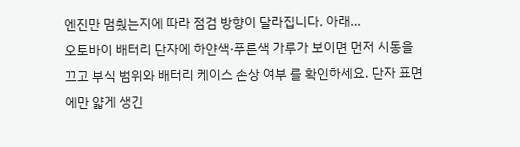엔진만 멈췄는지에 따라 점검 방향이 달라집니다. 아래…
오토바이 배터리 단자에 하얀색·푸른색 가루가 보이면 먼저 시동을 끄고 부식 범위와 배터리 케이스 손상 여부 를 확인하세요. 단자 표면에만 얇게 생긴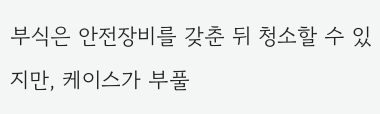부식은 안전장비를 갖춘 뒤 청소할 수 있지만, 케이스가 부풀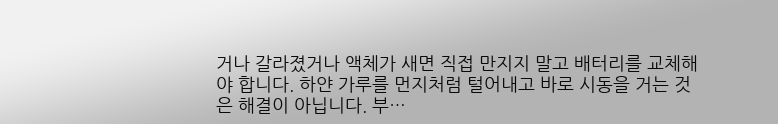거나 갈라졌거나 액체가 새면 직접 만지지 말고 배터리를 교체해야 합니다. 하얀 가루를 먼지처럼 털어내고 바로 시동을 거는 것은 해결이 아닙니다. 부…